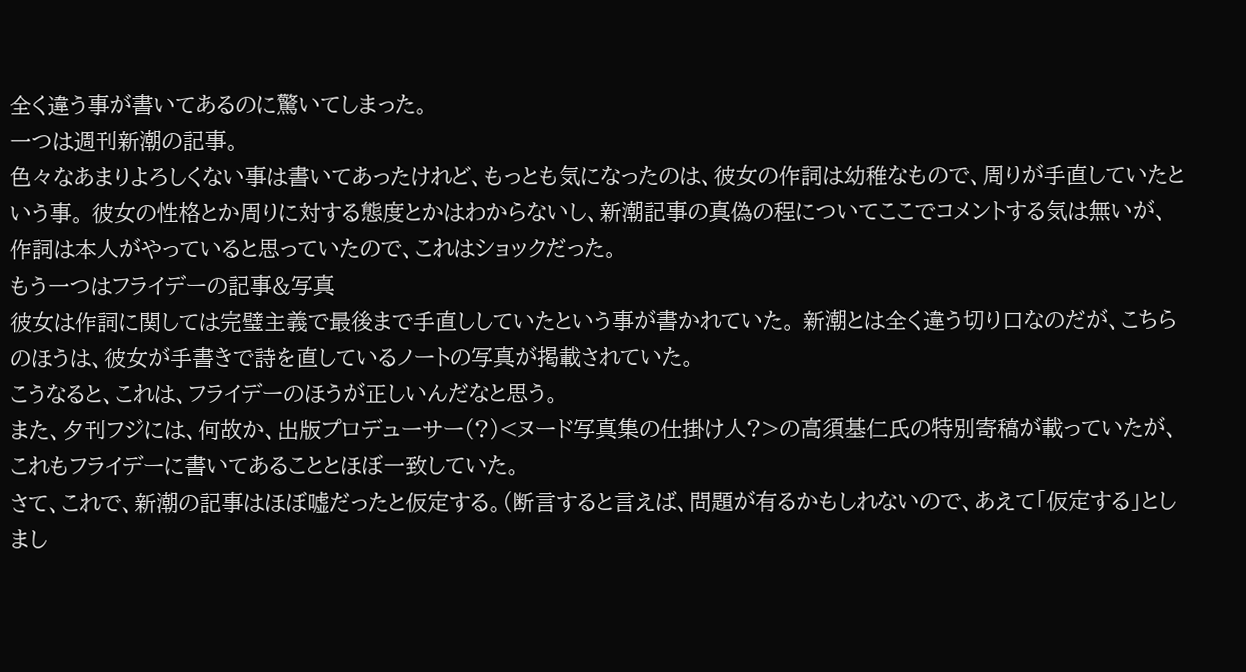全く違う事が書いてあるのに驚いてしまった。
一つは週刊新潮の記事。
色々なあまりよろしくない事は書いてあったけれど、もっとも気になったのは、彼女の作詞は幼稚なもので、周りが手直していたという事。 彼女の性格とか周りに対する態度とかはわからないし、新潮記事の真偽の程についてここでコメントする気は無いが、作詞は本人がやっていると思っていたので、これはショックだった。
もう一つはフライデーの記事&写真
彼女は作詞に関しては完璧主義で最後まで手直ししていたという事が書かれていた。 新潮とは全く違う切り口なのだが、こちらのほうは、彼女が手書きで詩を直しているノートの写真が掲載されていた。
こうなると、これは、フライデーのほうが正しいんだなと思う。
また、夕刊フジには、何故か、出版プロデューサー(?)<ヌード写真集の仕掛け人?>の高須基仁氏の特別寄稿が載っていたが、これもフライデーに書いてあることとほぼ一致していた。
さて、これで、新潮の記事はほぼ嘘だったと仮定する。(断言すると言えば、問題が有るかもしれないので、あえて「仮定する」としまし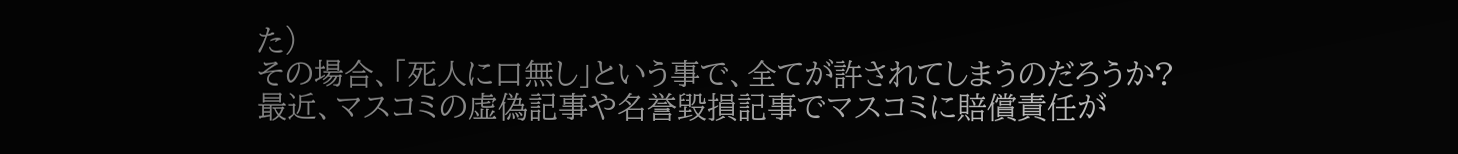た)
その場合、「死人に口無し」という事で、全てが許されてしまうのだろうか? 最近、マスコミの虚偽記事や名誉毀損記事でマスコミに賠償責任が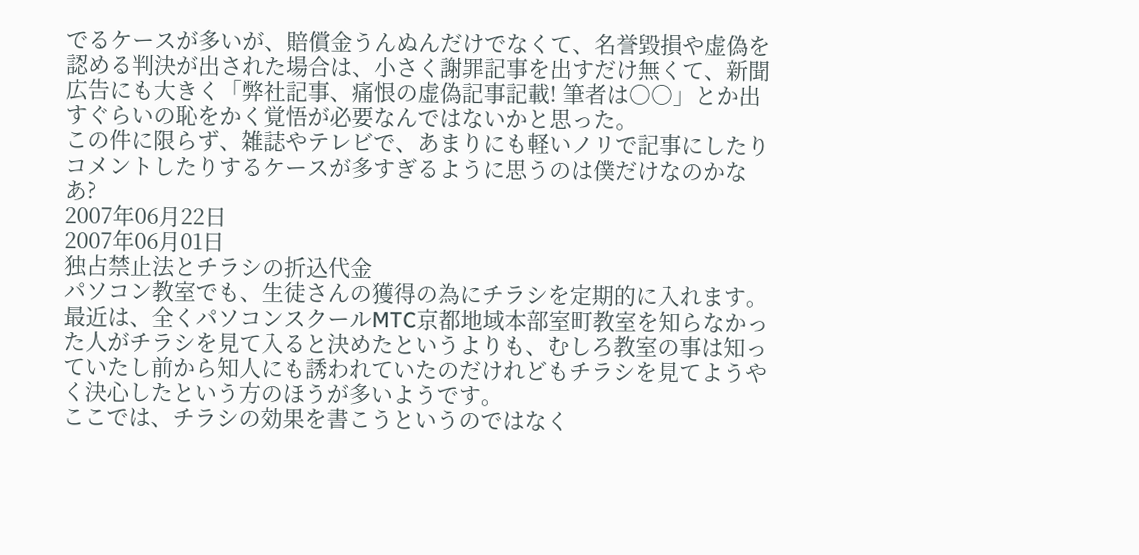でるケースが多いが、賠償金うんぬんだけでなくて、名誉毀損や虚偽を認める判決が出された場合は、小さく謝罪記事を出すだけ無くて、新聞広告にも大きく「弊社記事、痛恨の虚偽記事記載! 筆者は○○」とか出すぐらいの恥をかく覚悟が必要なんではないかと思った。
この件に限らず、雑誌やテレビで、あまりにも軽いノリで記事にしたりコメントしたりするケースが多すぎるように思うのは僕だけなのかなあ?
2007年06月22日
2007年06月01日
独占禁止法とチラシの折込代金
パソコン教室でも、生徒さんの獲得の為にチラシを定期的に入れます。 最近は、全くパソコンスクールMTC京都地域本部室町教室を知らなかった人がチラシを見て入ると決めたというよりも、むしろ教室の事は知っていたし前から知人にも誘われていたのだけれどもチラシを見てようやく決心したという方のほうが多いようです。
ここでは、チラシの効果を書こうというのではなく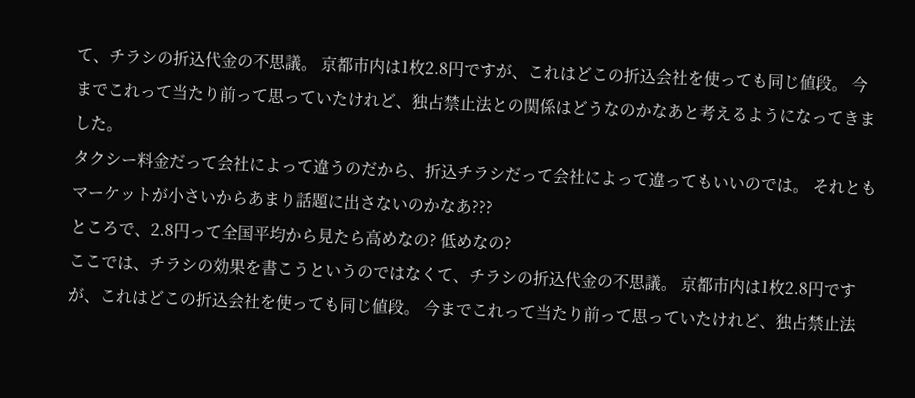て、チラシの折込代金の不思議。 京都市内は1枚2.8円ですが、これはどこの折込会社を使っても同じ値段。 今までこれって当たり前って思っていたけれど、独占禁止法との関係はどうなのかなあと考えるようになってきました。
タクシー料金だって会社によって違うのだから、折込チラシだって会社によって違ってもいいのでは。 それともマーケットが小さいからあまり話題に出さないのかなあ???
ところで、2.8円って全国平均から見たら高めなの? 低めなの?
ここでは、チラシの効果を書こうというのではなくて、チラシの折込代金の不思議。 京都市内は1枚2.8円ですが、これはどこの折込会社を使っても同じ値段。 今までこれって当たり前って思っていたけれど、独占禁止法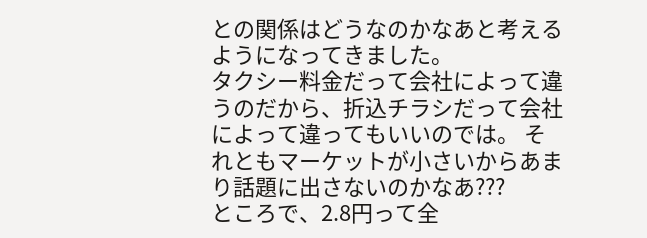との関係はどうなのかなあと考えるようになってきました。
タクシー料金だって会社によって違うのだから、折込チラシだって会社によって違ってもいいのでは。 それともマーケットが小さいからあまり話題に出さないのかなあ???
ところで、2.8円って全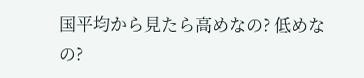国平均から見たら高めなの? 低めなの?